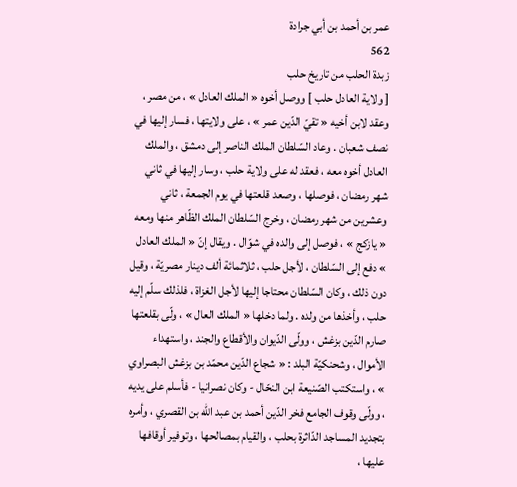عمر بن أحمد بن أبي جرادة
562
زبدة الحلب من تاريخ حلب
[ ولاية العادل حلب ] ووصل أخوه « الملك العادل » ، من مصر ، وعقد لابن أخيه « تقيّ الدّين عمر » ، على ولايتها ، فسار إليها في نصف شعبان . وعاد السّلطان الملك الناصر إلى دمشق ، والملك العادل أخوه معه ، فعقد له على ولاية حلب ، وسار إليها في ثاني شهر رمضان ، فوصلها ، وصعد قلعتها في يوم الجمعة ، ثاني وعشرين من شهر رمضان ، وخرج السّلطان الملك الظّاهر منها ومعه « يازكج » ، فوصل إلى والده في شوّال . ويقال إنّ « الملك العادل » دفع إلى السّلطان ، لأجل حلب ، ثلاثمائة ألف دينار مصريّة ، وقيل دون ذلك ، وكان السّلطان محتاجا إليها لأجل الغزاة ، فلذلك سلّم إليه حلب ، وأخذها من ولده . ولما دخلها « الملك العال » ، ولّى بقلعتها صارم الدّين بزغش ، وولّى الدّيوان والأقطاع والجند ، واستهداء الأموال ، وشحنكيّة البلد : « شجاع الدّين محمّد بن بزغش البصراوي » ، واستكتب الصّنيعة ابن النحّال - وكان نصرانيا - فأسلم على يديه ، وولّى وقوف الجامع فخر الدّين أحمد بن عبد اللّه بن القصري ، وأمره بتجديد المساجد الدّاثرة بحلب ، والقيام بمصالحها ، وتوفير أوقافها عليها ،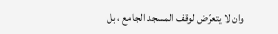وان لا يتعرّض لوقف المسجد الجامع ، بل